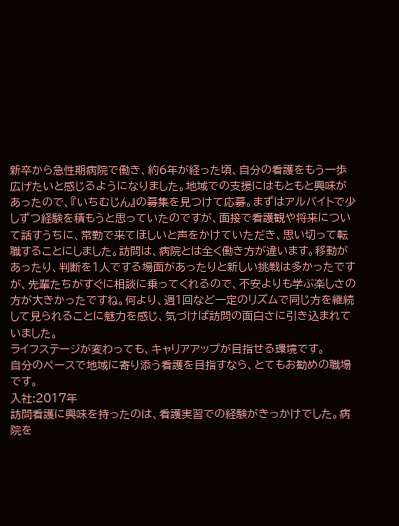新卒から急性期病院で働き、約6年が経った頃、自分の看護をもう一歩広げたいと感じるようになりました。地域での支援にはもともと興味があったので、『いちむじん』の募集を見つけて応募。まずはアルバイトで少しずつ経験を積もうと思っていたのですが、面接で看護観や将来について話すうちに、常勤で来てほしいと声をかけていただき、思い切って転職することにしました。訪問は、病院とは全く働き方が違います。移動があったり、判断を1人でする場面があったりと新しい挑戦は多かったですが、先輩たちがすぐに相談に乗ってくれるので、不安よりも学ぶ楽しさの方が大きかったですね。何より、週1回など一定のリズムで同じ方を継続して見られることに魅力を感じ、気づけば訪問の面白さに引き込まれていました。
ライフステージが変わっても、キャリアアップが目指せる環境です。
自分のペースで地域に寄り添う看護を目指すなら、とてもお勧めの職場です。
入社:2017年
訪問看護に興味を持ったのは、看護実習での経験がきっかけでした。病院を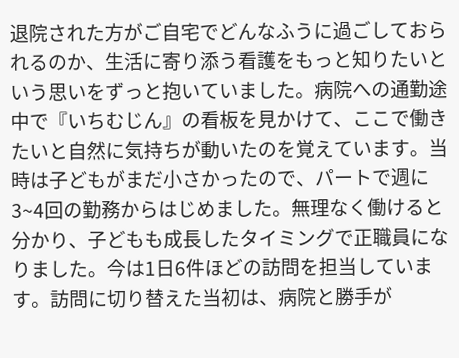退院された方がご自宅でどんなふうに過ごしておられるのか、生活に寄り添う看護をもっと知りたいという思いをずっと抱いていました。病院への通勤途中で『いちむじん』の看板を見かけて、ここで働きたいと自然に気持ちが動いたのを覚えています。当時は子どもがまだ小さかったので、パートで週に3~4回の勤務からはじめました。無理なく働けると分かり、子どもも成長したタイミングで正職員になりました。今は1日6件ほどの訪問を担当しています。訪問に切り替えた当初は、病院と勝手が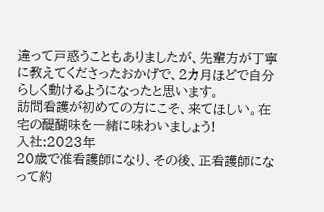違って戸惑うこともありましたが、先輩方が丁寧に教えてくださったおかげで、2カ月ほどで自分らしく動けるようになったと思います。
訪問看護が初めての方にこそ、来てほしい。在宅の醍醐味を一緒に味わいましょう!
入社:2023年
20歳で准看護師になり、その後、正看護師になって約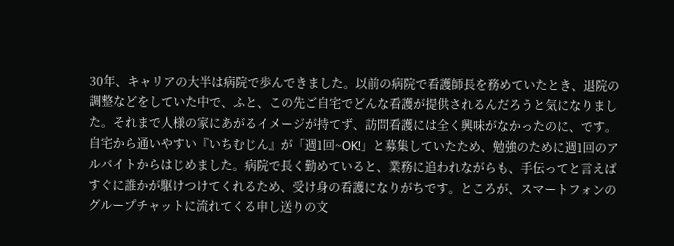30年、キャリアの大半は病院で歩んできました。以前の病院で看護師長を務めていたとき、退院の調整などをしていた中で、ふと、この先ご自宅でどんな看護が提供されるんだろうと気になりました。それまで人様の家にあがるイメージが持てず、訪問看護には全く興味がなかったのに、です。自宅から通いやすい『いちむじん』が「週1回~OK!」と募集していたため、勉強のために週1回のアルバイトからはじめました。病院で長く勤めていると、業務に追われながらも、手伝ってと言えばすぐに誰かが駆けつけてくれるため、受け身の看護になりがちです。ところが、スマートフォンのグループチャットに流れてくる申し送りの文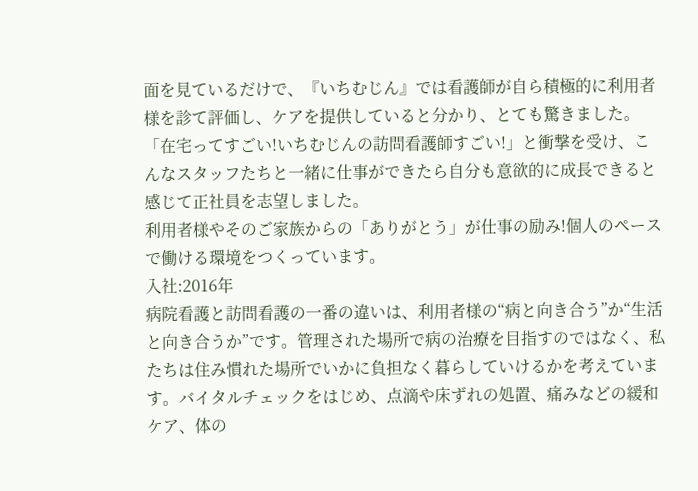面を見ているだけで、『いちむじん』では看護師が自ら積極的に利用者様を診て評価し、ケアを提供していると分かり、とても驚きました。「在宅ってすごい!いちむじんの訪問看護師すごい!」と衝撃を受け、こんなスタッフたちと一緒に仕事ができたら自分も意欲的に成長できると感じて正社員を志望しました。
利用者様やそのご家族からの「ありがとう」が仕事の励み!個人のペースで働ける環境をつくっています。
入社:2016年
病院看護と訪問看護の一番の違いは、利用者様の“病と向き合う”か“生活と向き合うか”です。管理された場所で病の治療を目指すのではなく、私たちは住み慣れた場所でいかに負担なく暮らしていけるかを考えています。バイタルチェックをはじめ、点滴や床ずれの処置、痛みなどの緩和ケア、体の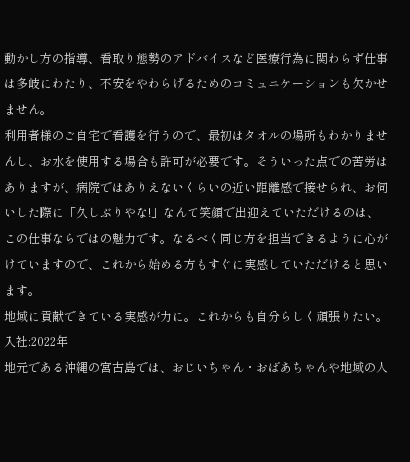動かし方の指導、看取り態勢のアドバイスなど医療行為に関わらず仕事は多岐にわたり、不安をやわらげるためのコミュニケーションも欠かせません。
利用者様のご自宅で看護を行うので、最初はタオルの場所もわかりませんし、お水を使用する場合も許可が必要です。そういった点での苦労はありますが、病院ではありえないくらいの近い距離感で接せられ、お伺いした際に「久しぶりやな!」なんて笑顔で出迎えていただけるのは、この仕事ならではの魅力です。なるべく同じ方を担当できるように心がけていますので、これから始める方もすぐに実感していただけると思います。
地域に貢献できている実感が力に。これからも自分らしく頑張りたい。
入社:2022年
地元である沖縄の宮古島では、おじいちゃん・おばあちゃんや地域の人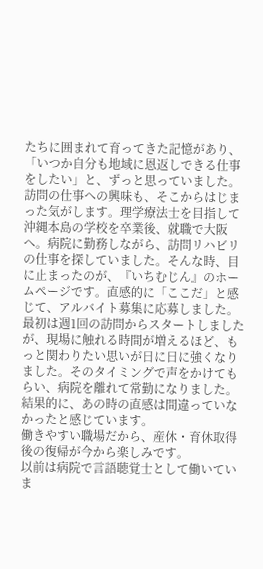たちに囲まれて育ってきた記憶があり、「いつか自分も地域に恩返しできる仕事をしたい」と、ずっと思っていました。訪問の仕事への興味も、そこからはじまった気がします。理学療法士を目指して沖縄本島の学校を卒業後、就職で大阪へ。病院に勤務しながら、訪問リハビリの仕事を探していました。そんな時、目に止まったのが、『いちむじん』のホームページです。直感的に「ここだ」と感じて、アルバイト募集に応募しました。最初は週1回の訪問からスタートしましたが、現場に触れる時間が増えるほど、もっと関わりたい思いが日に日に強くなりました。そのタイミングで声をかけてもらい、病院を離れて常勤になりました。結果的に、あの時の直感は間違っていなかったと感じています。
働きやすい職場だから、産休・育休取得後の復帰が今から楽しみです。
以前は病院で言語聴覚士として働いていま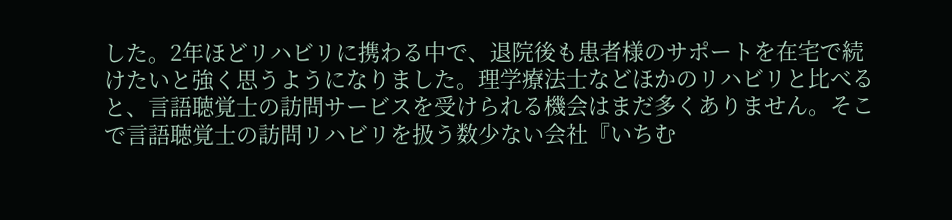した。2年ほどリハビリに携わる中で、退院後も患者様のサポートを在宅で続けたいと強く思うようになりました。理学療法士などほかのリハビリと比べると、言語聴覚士の訪問サービスを受けられる機会はまだ多くありません。そこで言語聴覚士の訪問リハビリを扱う数少ない会社『いちむ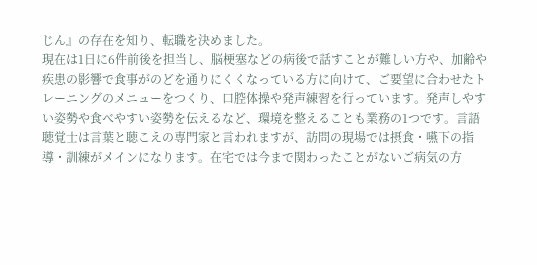じん』の存在を知り、転職を決めました。
現在は1日に6件前後を担当し、脳梗塞などの病後で話すことが難しい方や、加齢や疾患の影響で食事がのどを通りにくくなっている方に向けて、ご要望に合わせたトレーニングのメニューをつくり、口腔体操や発声練習を行っています。発声しやすい姿勢や食べやすい姿勢を伝えるなど、環境を整えることも業務の1つです。言語聴覚士は言葉と聴こえの専門家と言われますが、訪問の現場では摂食・嚥下の指導・訓練がメインになります。在宅では今まで関わったことがないご病気の方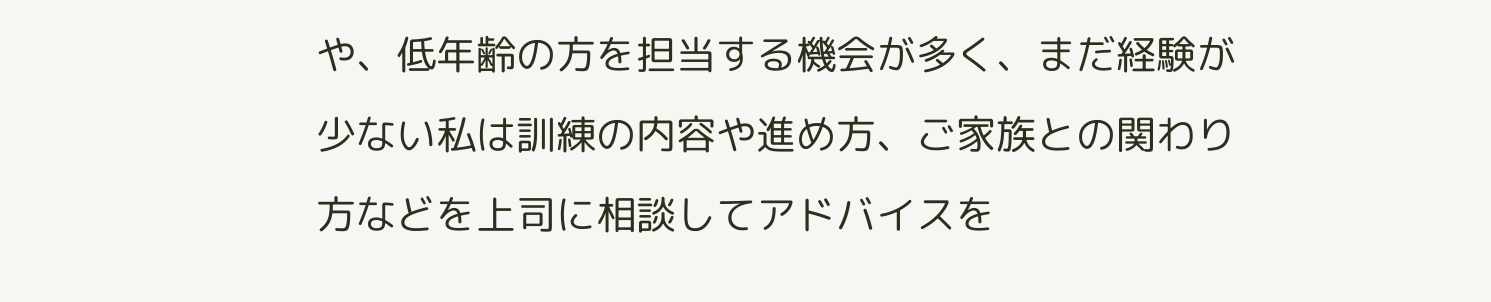や、低年齢の方を担当する機会が多く、まだ経験が少ない私は訓練の内容や進め方、ご家族との関わり方などを上司に相談してアドバイスを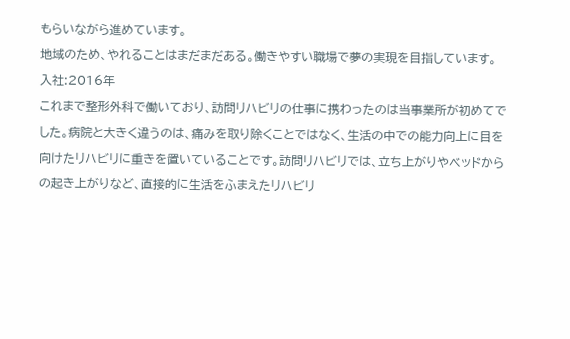もらいながら進めています。
地域のため、やれることはまだまだある。働きやすい職場で夢の実現を目指しています。
入社:2016年
これまで整形外科で働いており、訪問リハビリの仕事に携わったのは当事業所が初めてでした。病院と大きく違うのは、痛みを取り除くことではなく、生活の中での能力向上に目を向けたリハビリに重きを置いていることです。訪問リハビリでは、立ち上がりやベッドからの起き上がりなど、直接的に生活をふまえたリハビリ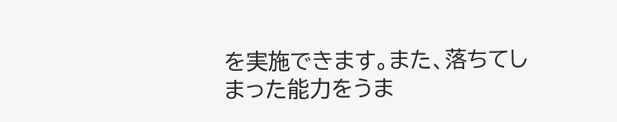を実施できます。また、落ちてしまった能力をうま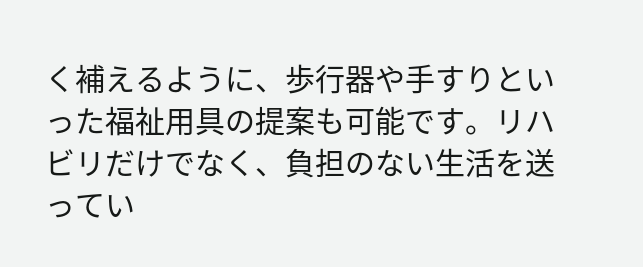く補えるように、歩行器や手すりといった福祉用具の提案も可能です。リハビリだけでなく、負担のない生活を送ってい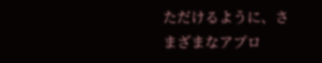ただけるように、さまざまなアプロ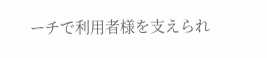ーチで利用者様を支えられ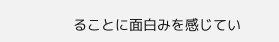ることに面白みを感じてい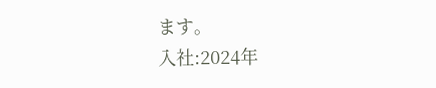ます。
入社:2024年